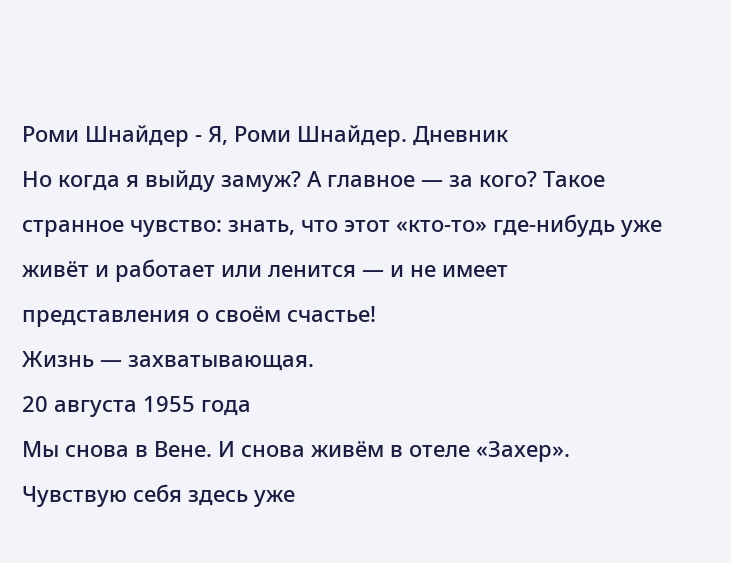Роми Шнайдер - Я, Роми Шнайдер. Дневник
Но когда я выйду замуж? А главное — за кого? Такое странное чувство: знать, что этот «кто-то» где-нибудь уже живёт и работает или ленится — и не имеет представления о своём счастье!
Жизнь — захватывающая.
20 августа 1955 года
Мы снова в Вене. И снова живём в отеле «Захер». Чувствую себя здесь уже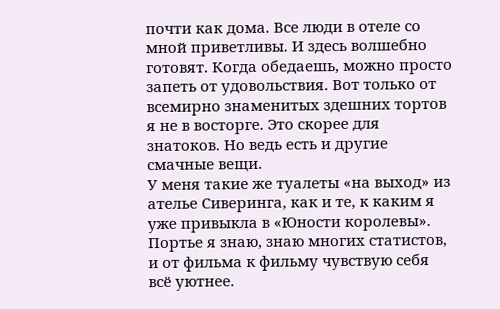почти как дома. Все люди в отеле со мной приветливы. И здесь волшебно готовят. Когда обедаешь, можно просто запеть от удовольствия. Вот только от всемирно знаменитых здешних тортов я не в восторге. Это скорее для знатоков. Но ведь есть и другие смачные вещи.
У меня такие же туалеты «на выход» из ателье Сиверинга, как и те, к каким я уже привыкла в «Юности королевы». Портье я знаю, знаю многих статистов, и от фильма к фильму чувствую себя всё уютнее.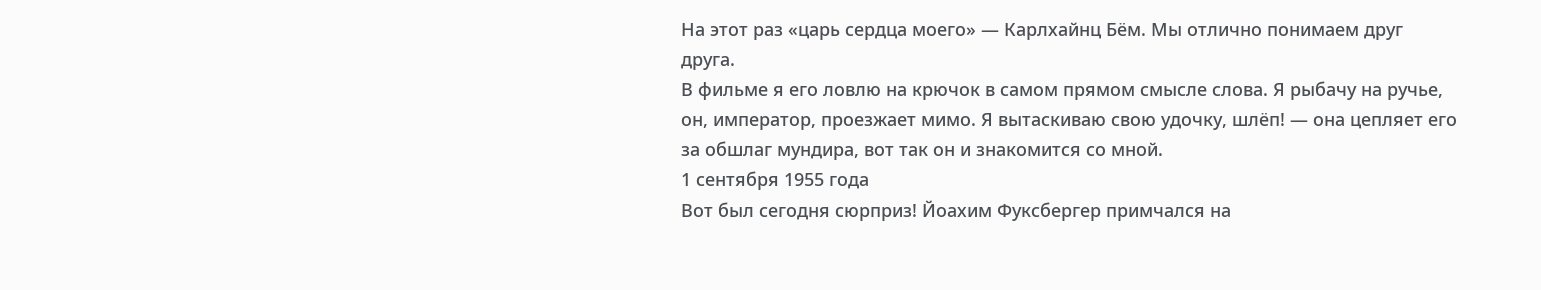На этот раз «царь сердца моего» — Карлхайнц Бём. Мы отлично понимаем друг друга.
В фильме я его ловлю на крючок в самом прямом смысле слова. Я рыбачу на ручье, он, император, проезжает мимо. Я вытаскиваю свою удочку, шлёп! — она цепляет его за обшлаг мундира, вот так он и знакомится со мной.
1 сентября 1955 года
Вот был сегодня сюрприз! Йоахим Фуксбергер примчался на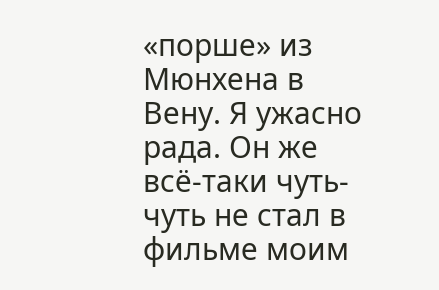«порше» из Мюнхена в Вену. Я ужасно рада. Он же всё-таки чуть-чуть не стал в фильме моим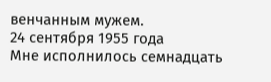венчанным мужем.
24 сентября 1955 года
Мне исполнилось семнадцать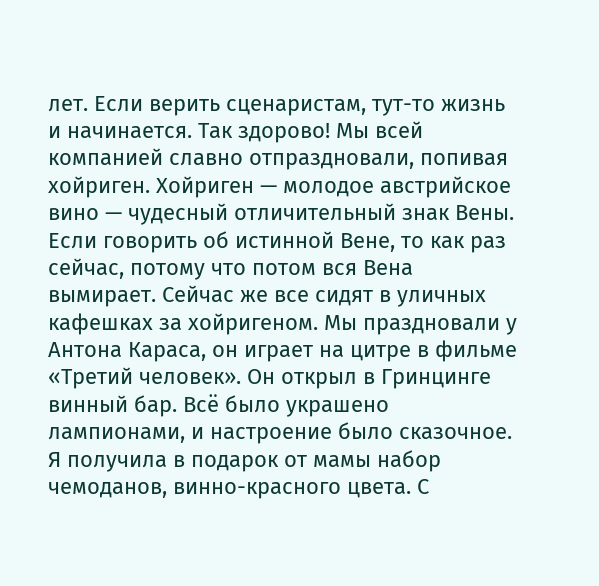лет. Если верить сценаристам, тут-то жизнь и начинается. Так здорово! Мы всей компанией славно отпраздновали, попивая хойриген. Хойриген — молодое австрийское вино — чудесный отличительный знак Вены.
Если говорить об истинной Вене, то как раз сейчас, потому что потом вся Вена вымирает. Сейчас же все сидят в уличных кафешках за хойригеном. Мы праздновали у Антона Караса, он играет на цитре в фильме «Третий человек». Он открыл в Гринцинге винный бар. Всё было украшено лампионами, и настроение было сказочное.
Я получила в подарок от мамы набор чемоданов, винно-красного цвета. С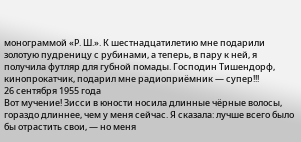монограммой «Р. Ш.». К шестнадцатилетию мне подарили золотую пудреницу с рубинами, а теперь, в пару к ней, я получила футляр для губной помады. Господин Тишендорф, кинопрокатчик, подарил мне радиоприёмник — супер!!!
26 сентября 1955 года
Вот мучение! Зисси в юности носила длинные чёрные волосы, гораздо длиннее, чем у меня сейчас. Я сказала: лучше всего было бы отрастить свои, — но меня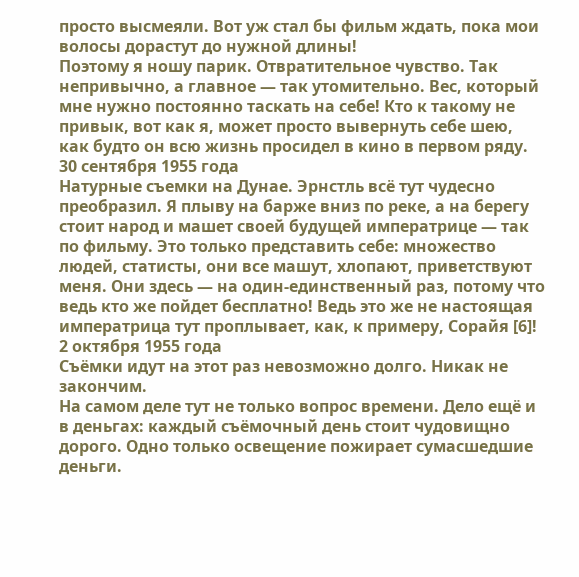просто высмеяли. Вот уж стал бы фильм ждать, пока мои волосы дорастут до нужной длины!
Поэтому я ношу парик. Отвратительное чувство. Так непривычно, а главное — так утомительно. Вес, который мне нужно постоянно таскать на себе! Кто к такому не привык, вот как я, может просто вывернуть себе шею, как будто он всю жизнь просидел в кино в первом ряду.
30 сентября 1955 года
Натурные съемки на Дунае. Эрнстль всё тут чудесно преобразил. Я плыву на барже вниз по реке, а на берегу стоит народ и машет своей будущей императрице — так по фильму. Это только представить себе: множество людей, статисты, они все машут, хлопают, приветствуют меня. Они здесь — на один-единственный раз, потому что ведь кто же пойдет бесплатно! Ведь это же не настоящая императрица тут проплывает, как, к примеру, Сорайя [6]!
2 октября 1955 года
Съёмки идут на этот раз невозможно долго. Никак не закончим.
На самом деле тут не только вопрос времени. Дело ещё и в деньгах: каждый съёмочный день стоит чудовищно дорого. Одно только освещение пожирает сумасшедшие деньги.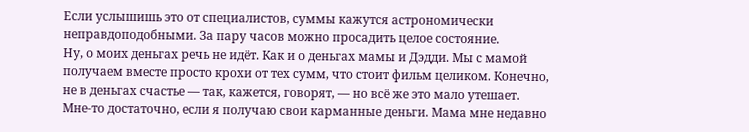Если услышишь это от специалистов, суммы кажутся астрономически неправдоподобными. За пару часов можно просадить целое состояние.
Ну, о моих деньгах речь не идёт. Как и о деньгах мамы и Дэдди. Мы с мамой получаем вместе просто крохи от тех сумм, что стоит фильм целиком. Конечно, не в деньгах счастье — так, кажется, говорят, — но всё же это мало утешает.
Мне-то достаточно, если я получаю свои карманные деньги. Мама мне недавно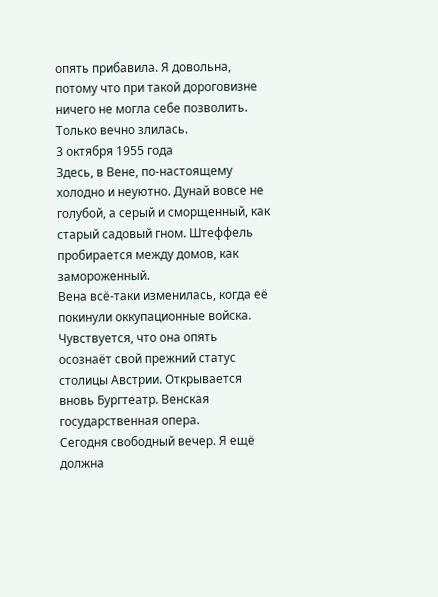опять прибавила. Я довольна, потому что при такой дороговизне ничего не могла себе позволить. Только вечно злилась.
3 октября 1955 года
Здесь, в Вене, по-настоящему холодно и неуютно. Дунай вовсе не голубой, а серый и сморщенный, как старый садовый гном. Штеффель пробирается между домов, как замороженный.
Вена всё-таки изменилась, когда её покинули оккупационные войска. Чувствуется, что она опять осознаёт свой прежний статус столицы Австрии. Открывается вновь Бургтеатр. Венская государственная опера.
Сегодня свободный вечер. Я ещё должна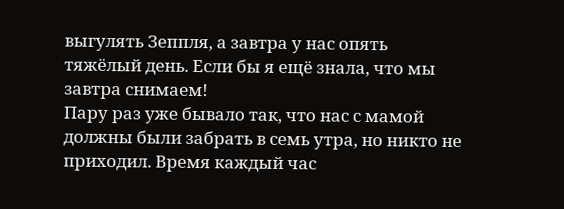выгулять Зеппля, а завтра у нас опять тяжёлый день. Если бы я ещё знала, что мы завтра снимаем!
Пару раз уже бывало так, что нас с мамой должны были забрать в семь утра, но никто не приходил. Время каждый час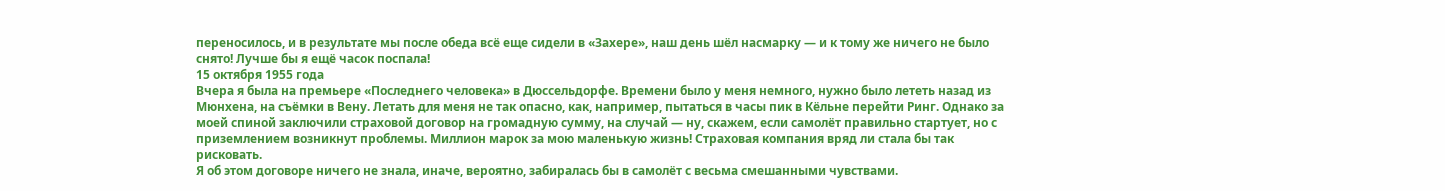переносилось, и в результате мы после обеда всё еще сидели в «Захере», наш день шёл насмарку — и к тому же ничего не было снято! Лучше бы я ещё часок поспала!
15 октября 1955 года
Вчера я была на премьере «Последнего человека» в Дюссельдорфе. Времени было у меня немного, нужно было лететь назад из Мюнхена, на съёмки в Вену. Летать для меня не так опасно, как, например, пытаться в часы пик в Кёльне перейти Ринг. Однако за моей спиной заключили страховой договор на громадную сумму, на случай — ну, скажем, если самолёт правильно стартует, но с приземлением возникнут проблемы. Миллион марок за мою маленькую жизнь! Страховая компания вряд ли стала бы так рисковать.
Я об этом договоре ничего не знала, иначе, вероятно, забиралась бы в самолёт с весьма смешанными чувствами.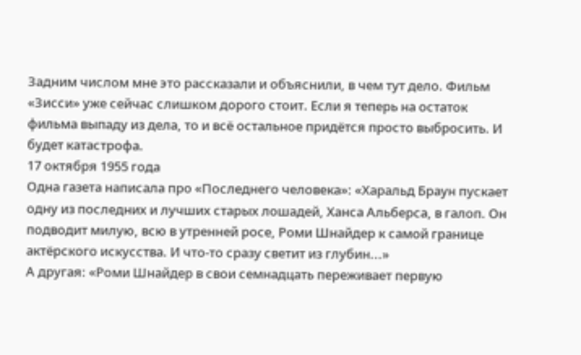Задним числом мне это рассказали и объяснили, в чем тут дело. Фильм «Зисси» уже сейчас слишком дорого стоит. Если я теперь на остаток фильма выпаду из дела, то и всё остальное придётся просто выбросить. И будет катастрофа.
17 октября 1955 года
Одна газета написала про «Последнего человека»: «Харальд Браун пускает одну из последних и лучших старых лошадей, Ханса Альберса, в галоп. Он подводит милую, всю в утренней росе, Роми Шнайдер к самой границе актёрского искусства. И что-то сразу светит из глубин...»
А другая: «Роми Шнайдер в свои семнадцать переживает первую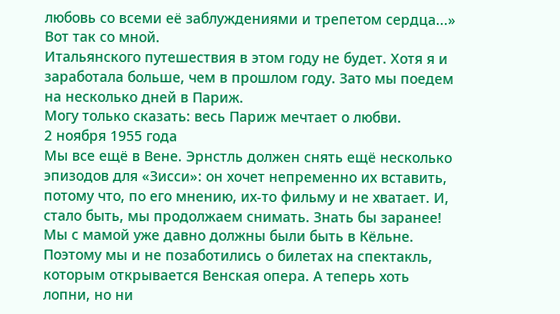любовь со всеми её заблуждениями и трепетом сердца...»
Вот так со мной.
Итальянского путешествия в этом году не будет. Хотя я и заработала больше, чем в прошлом году. Зато мы поедем на несколько дней в Париж.
Могу только сказать: весь Париж мечтает о любви.
2 ноября 1955 года
Мы все ещё в Вене. Эрнстль должен снять ещё несколько эпизодов для «Зисси»: он хочет непременно их вставить, потому что, по его мнению, их-то фильму и не хватает. И, стало быть, мы продолжаем снимать. Знать бы заранее! Мы с мамой уже давно должны были быть в Кёльне. Поэтому мы и не позаботились о билетах на спектакль, которым открывается Венская опера. А теперь хоть лопни, но ни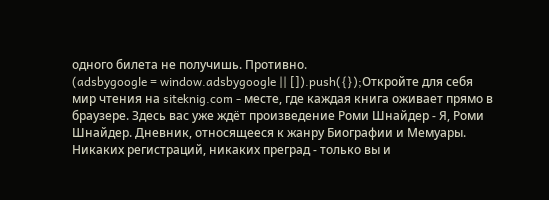одного билета не получишь. Противно.
(adsbygoogle = window.adsbygoogle || []).push({});Откройте для себя мир чтения на siteknig.com - месте, где каждая книга оживает прямо в браузере. Здесь вас уже ждёт произведение Роми Шнайдер - Я, Роми Шнайдер. Дневник, относящееся к жанру Биографии и Мемуары. Никаких регистраций, никаких преград - только вы и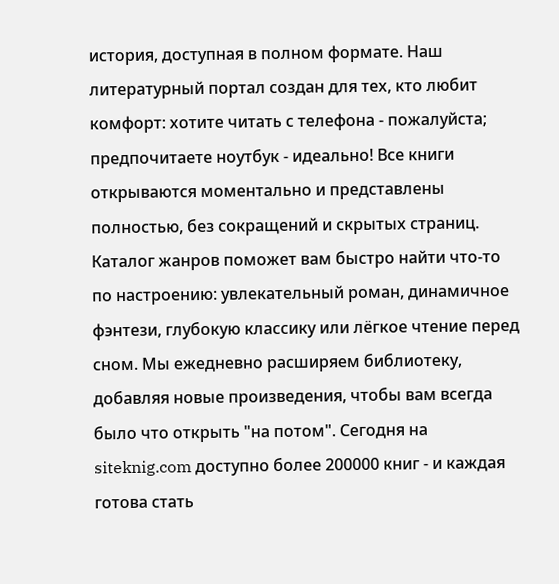история, доступная в полном формате. Наш литературный портал создан для тех, кто любит комфорт: хотите читать с телефона - пожалуйста; предпочитаете ноутбук - идеально! Все книги открываются моментально и представлены полностью, без сокращений и скрытых страниц. Каталог жанров поможет вам быстро найти что-то по настроению: увлекательный роман, динамичное фэнтези, глубокую классику или лёгкое чтение перед сном. Мы ежедневно расширяем библиотеку, добавляя новые произведения, чтобы вам всегда было что открыть "на потом". Сегодня на siteknig.com доступно более 200000 книг - и каждая готова стать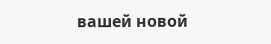вашей новой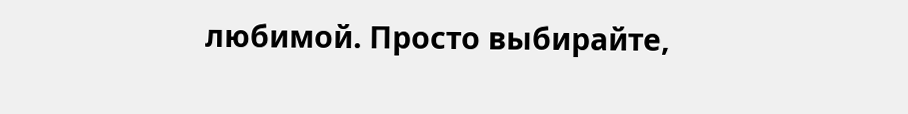любимой. Просто выбирайте,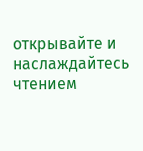открывайте и наслаждайтесь чтением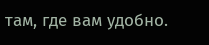там, где вам удобно.